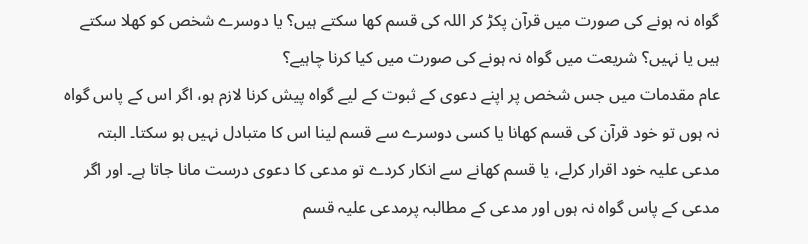گواہ نہ ہونے كی صورت میں قرآن پكڑ کر اللہ کی قسم کھا سکتے ہیں؟ یا دوسرے شخص كو کھلا سکتے ہیں یا نہیں؟ شریعت میں گواہ نہ ہونے كی صورت میں کیا کرنا چاہیے؟
عام مقدمات میں جس شخص پر اپنے دعوی کے ثبوت کے لیے گواہ پیش کرنا لازم ہو، اگر اس کے پاس گواہ نہ ہوں تو خود قرآن کی قسم کھانا یا کسی دوسرے سے قسم لینا اس کا متبادل نہیں ہو سکتا۔ البتہ مدعی علیہ خود اقرار کرلے، یا قسم کھانے سے انکار کردے تو مدعی کا دعوی درست مانا جاتا ہے۔ اور اگر مدعی کے پاس گواہ نہ ہوں اور مدعی کے مطالبہ پرمدعی علیہ قسم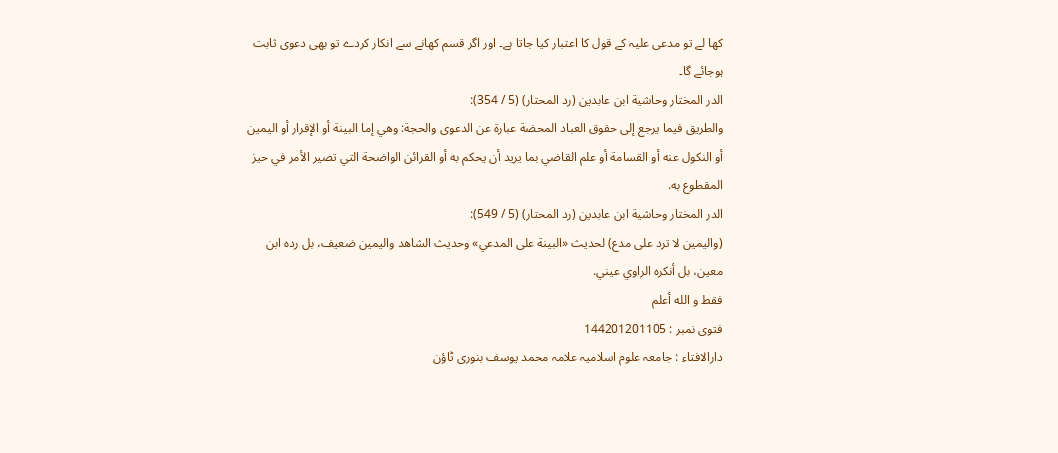کھا لے تو مدعی علیہ کے قول کا اعتبار کیا جاتا ہے۔ اور اگر قسم کھانے سے انکار کردے تو بھی دعوی ثابت ہوجائے گا۔
الدر المختار وحاشية ابن عابدين (رد المحتار) (5 / 354):
والطريق فيما يرجع إلى حقوق العباد المحضة عبارة عن الدعوى والحجة: وهي إما البينة أو الإقرار أو اليمين أو النكول عنه أو القسامة أو علم القاضي بما يريد أن يحكم به أو القرائن الواضحة التي تصير الأمر في حيز المقطوع به.
الدر المختار وحاشية ابن عابدين (رد المحتار) (5 / 549):
(واليمين لا ترد على مدع) لحديث «البينة على المدعي» وحديث الشاهد واليمين ضعيف، بل رده ابن معين، بل أنكره الراوي عيني.
فقط و الله أعلم
فتوی نمبر : 144201201105
دارالافتاء : جامعہ علوم اسلامیہ علامہ محمد یوسف بنوری ٹاؤن